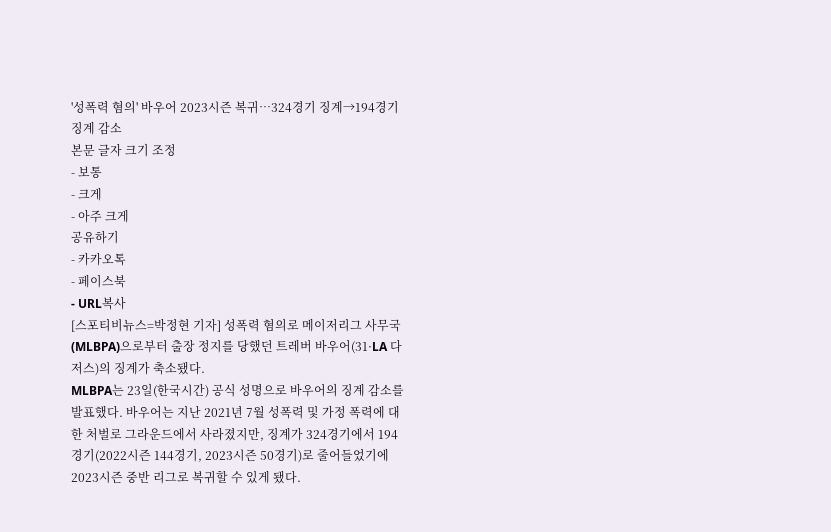'성폭력 혐의' 바우어 2023시즌 복귀…324경기 징계→194경기 징계 감소
본문 글자 크기 조정
- 보통
- 크게
- 아주 크게
공유하기
- 카카오톡
- 페이스북
- URL복사
[스포티비뉴스=박정현 기자] 성폭력 혐의로 메이저리그 사무국(MLBPA)으로부터 출장 정지를 당했던 트레버 바우어(31·LA 다저스)의 징계가 축소됐다.
MLBPA는 23일(한국시간) 공식 성명으로 바우어의 징계 감소를 발표했다. 바우어는 지난 2021년 7월 성폭력 및 가정 폭력에 대한 처벌로 그라운드에서 사라졌지만, 징계가 324경기에서 194경기(2022시즌 144경기, 2023시즌 50경기)로 줄어들었기에 2023시즌 중반 리그로 복귀할 수 있게 됐다.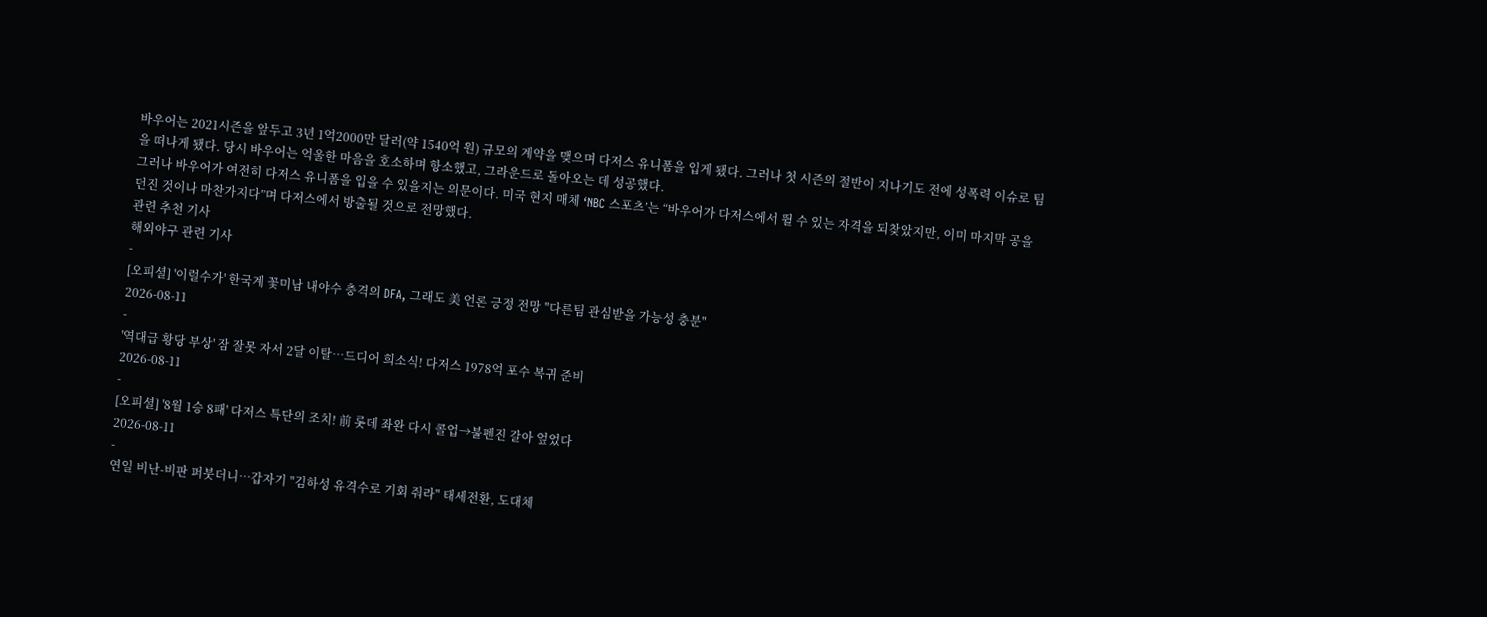바우어는 2021시즌을 앞두고 3년 1억2000만 달러(약 1540억 원) 규모의 계약을 맺으며 다저스 유니폼을 입게 됐다. 그러나 첫 시즌의 절반이 지나기도 전에 성폭력 이슈로 팀을 떠나게 됐다. 당시 바우어는 억울한 마음을 호소하며 항소했고, 그라운드로 돌아오는 데 성공했다.
그러나 바우어가 여전히 다저스 유니폼을 입을 수 있을지는 의문이다. 미국 현지 매체 ‘NBC 스포츠’는 “바우어가 다저스에서 뛸 수 있는 자격을 되찾았지만, 이미 마지막 공을 던진 것이나 마찬가지다”며 다저스에서 방출될 것으로 전망했다.
관련 추천 기사
해외야구 관련 기사
-
[오피셜] '이럴수가' 한국계 꽃미남 내야수 충격의 DFA, 그래도 美 언론 긍정 전망 "다른팀 관심받을 가능성 충분"
2026-08-11
-
'역대급 황당 부상' 잠 잘못 자서 2달 이탈…드디어 희소식! 다저스 1978억 포수 복귀 준비
2026-08-11
-
[오피셜] '8월 1승 8패' 다저스 특단의 조치! 前 롯데 좌완 다시 콜업→불펜진 갈아 엎었다
2026-08-11
-
연일 비난-비판 퍼붓더니…갑자기 "김하성 유격수로 기회 줘라" 태세전환, 도대체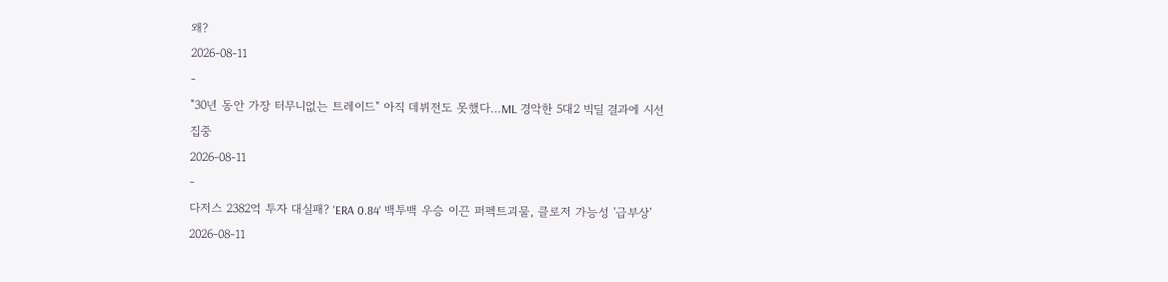왜?
2026-08-11
-
"30년 동안 가장 터무니없는 트레이드" 아직 데뷔전도 못했다…ML 경악한 5대2 빅딜 결과에 시선집중
2026-08-11
-
다저스 2382억 투자 대실패? 'ERA 0.84' 백투백 우승 이끈 퍼펙트괴물, 클로저 가능성 '급부상'
2026-08-11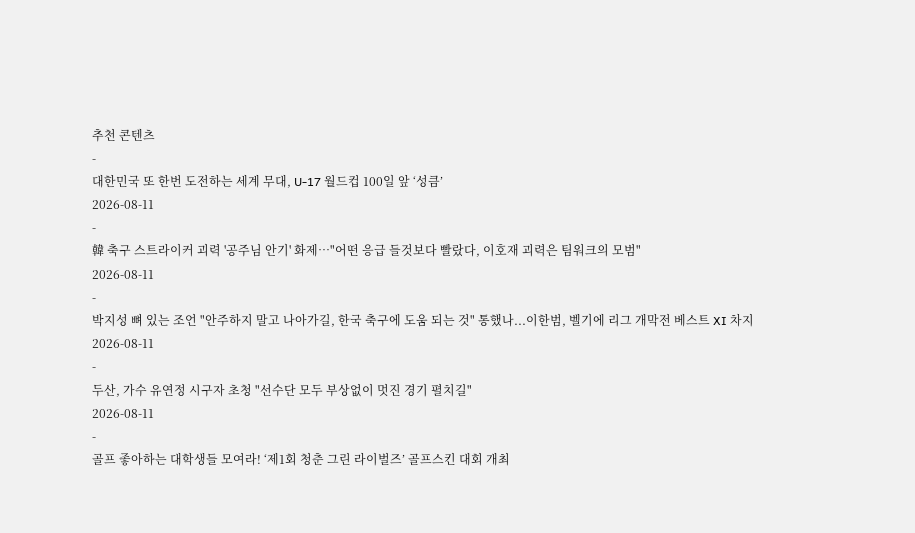추천 콘텐츠
-
대한민국 또 한번 도전하는 세계 무대, U-17 월드컵 100일 앞 ‘성큼’
2026-08-11
-
韓 축구 스트라이커 괴력 '공주님 안기' 화제…"어떤 응급 들것보다 빨랐다, 이호재 괴력은 팀워크의 모범"
2026-08-11
-
박지성 뼈 있는 조언 "안주하지 말고 나아가길, 한국 축구에 도움 되는 것" 통했나...이한범, 벨기에 리그 개막전 베스트 XI 차지
2026-08-11
-
두산, 가수 유연정 시구자 초청 "선수단 모두 부상없이 멋진 경기 펼치길"
2026-08-11
-
골프 좋아하는 대학생들 모여라! ‘제1회 청춘 그린 라이벌즈’ 골프스킨 대회 개최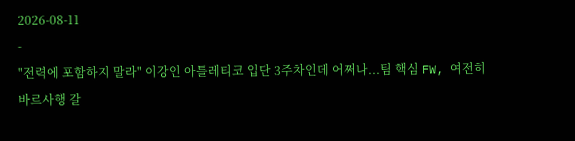2026-08-11
-
"전력에 포함하지 말라" 이강인 아틀레티코 입단 3주차인데 어쩌나...팀 핵심 FW, 여전히 바르사행 갈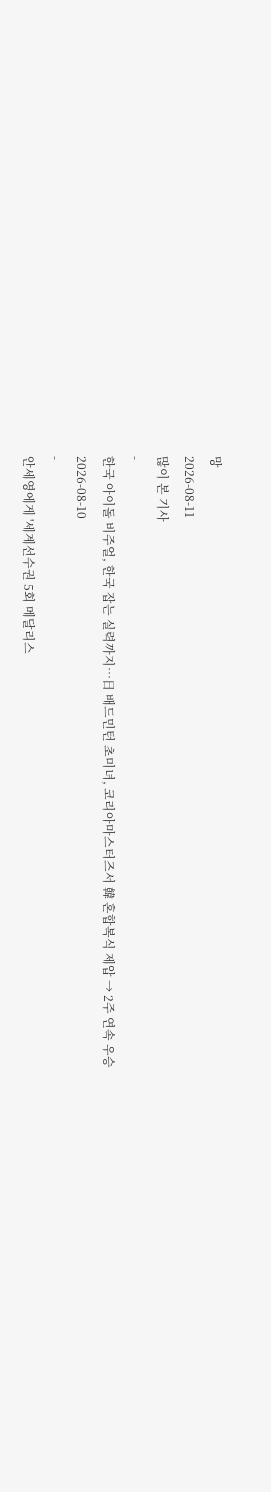망
2026-08-11
많이 본 기사
-
한국 아이돌 비주얼, 한국 잡는 실력까지…日 배드민턴 초미녀, 코리아마스터즈서 韓 혼합복식 제압 → 2주 연속 우승
2026-08-10
-
안세영에게 '세계선수권 5회 메달리스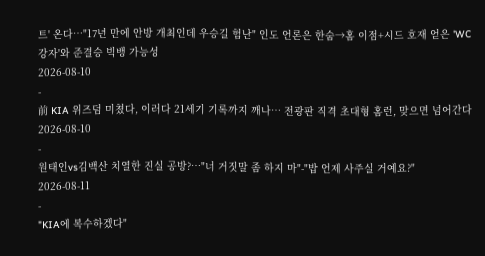트' 온다…"17년 만에 안방 개최인데 우승길 험난" 인도 언론은 한숨→홈 이점+시드 호재 얻은 'WC 강자'와 준결승 빅뱅 가능성
2026-08-10
-
前 KIA 위즈덤 미쳤다, 이러다 21세기 기록까지 깨나… 전광판 직격 초대형 홈런, 맞으면 넘어간다
2026-08-10
-
원태인vs김백산 치열한 진실 공방?…"너 거짓말 좀 하지 마"-"밥 언제 사주실 거예요?"
2026-08-11
-
"KIA에 복수하겠다"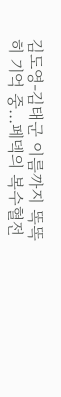김도영-김태군 이름까지 똑똑히 기억 중…페덱의 복수혈전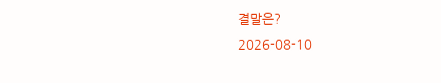결말은?
2026-08-10